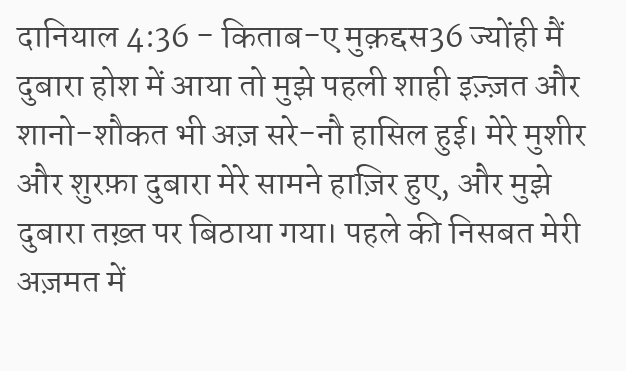दानियाल 4:36 - किताब-ए मुक़द्दस36 ज्योंही मैं दुबारा होश में आया तो मुझे पहली शाही इज़्ज़त और शानो-शौकत भी अज़ सरे-नौ हासिल हुई। मेरे मुशीर और शुरफ़ा दुबारा मेरे सामने हाज़िर हुए, और मुझे दुबारा तख़्त पर बिठाया गया। पहले की निसबत मेरी अज़मत में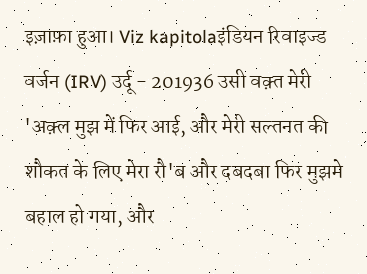इज़ाफ़ा हुआ। Viz kapitolaइंडियन रिवाइज्ड वर्जन (IRV) उर्दू - 201936 उसी वक़्त मेरी 'अक़्ल मुझ में फिर आई, और मेरी सल्तनत की शौकत के लिए मेरा रौ'ब और दबदबा फिर मुझमे बहाल हो गया, और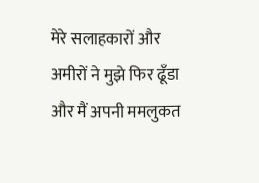मेरे सलाहकारों और अमीरों ने मुझे फिर ढूँडा और मैं अपनी ममलुकत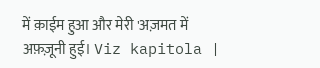में क़ाईम हुआ और मेरी 'अज़मत में अफ़ज़ूनी हुई। Viz kapitola |